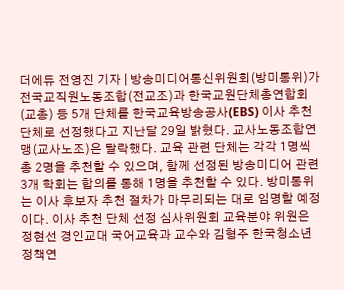더에듀 전영진 기자 | 방송미디어통신위원회(방미통위)가 전국교직원노동조합(전교조)과 한국교원단체총연합회(교총) 등 5개 단체를 한국교육방송공사(EBS) 이사 추천단체로 선정했다고 지난달 29일 밝혔다. 교사노동조합연맹(교사노조)은 탈락했다. 교육 관련 단체는 각각 1명씩 총 2명을 추천할 수 있으며, 함께 선정된 방송미디어 관련 3개 학회는 합의를 통해 1명을 추천할 수 있다. 방미통위는 이사 후보자 추천 절차가 마무리되는 대로 임명할 예정이다. 이사 추천 단체 선정 심사위원회 교육분야 위원은 정현선 경인교대 국어교육과 교수와 김형주 한국청소년정책연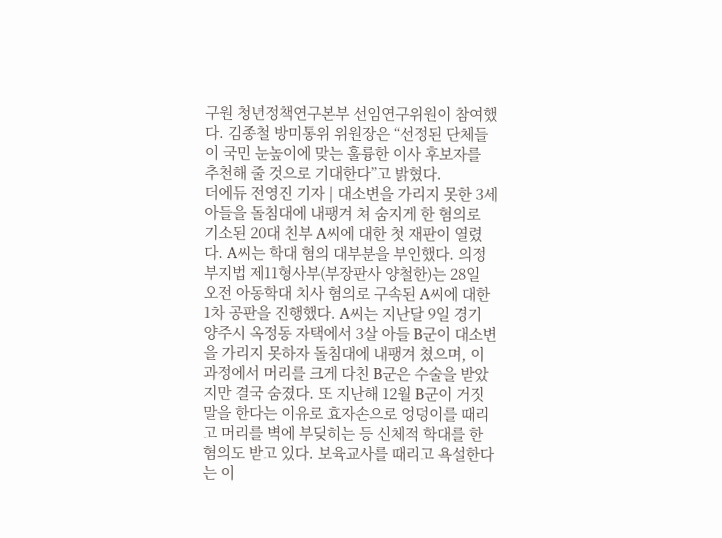구원 청년정책연구본부 선임연구위원이 참여했다. 김종철 방미통위 위원장은 “선정된 단체들이 국민 눈높이에 맞는 훌륭한 이사 후보자를 추천해 줄 것으로 기대한다”고 밝혔다.
더에듀 전영진 기자 | 대소변을 가리지 못한 3세 아들을 돌침대에 내팽겨 쳐 숨지게 한 혐의로 기소된 20대 친부 A씨에 대한 첫 재판이 열렸다. A씨는 학대 혐의 대부분을 부인했다. 의정부지법 제11형사부(부장판사 양철한)는 28일 오전 아동학대 치사 혐의로 구속된 A씨에 대한 1차 공판을 진행했다. A씨는 지난달 9일 경기 양주시 옥정동 자택에서 3살 아들 B군이 대소변을 가리지 못하자 돌침대에 내팽겨 쳤으며, 이 과정에서 머리를 크게 다친 B군은 수술을 받았지만 결국 숨졌다. 또 지난해 12월 B군이 거짓말을 한다는 이유로 효자손으로 엉덩이를 때리고 머리를 벽에 부딪히는 등 신체적 학대를 한 혐의도 받고 있다. 보육교사를 때리고 욕설한다는 이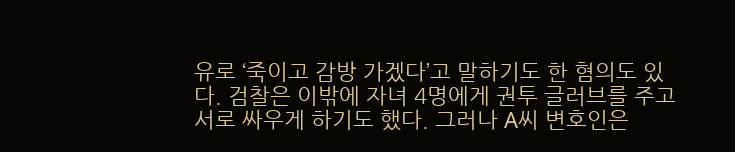유로 ‘죽이고 감방 가겠다’고 말하기도 한 혐의도 있다. 검찰은 이밖에 자녀 4명에게 권투 글러브를 주고 서로 싸우게 하기도 했다. 그러나 A씨 변호인은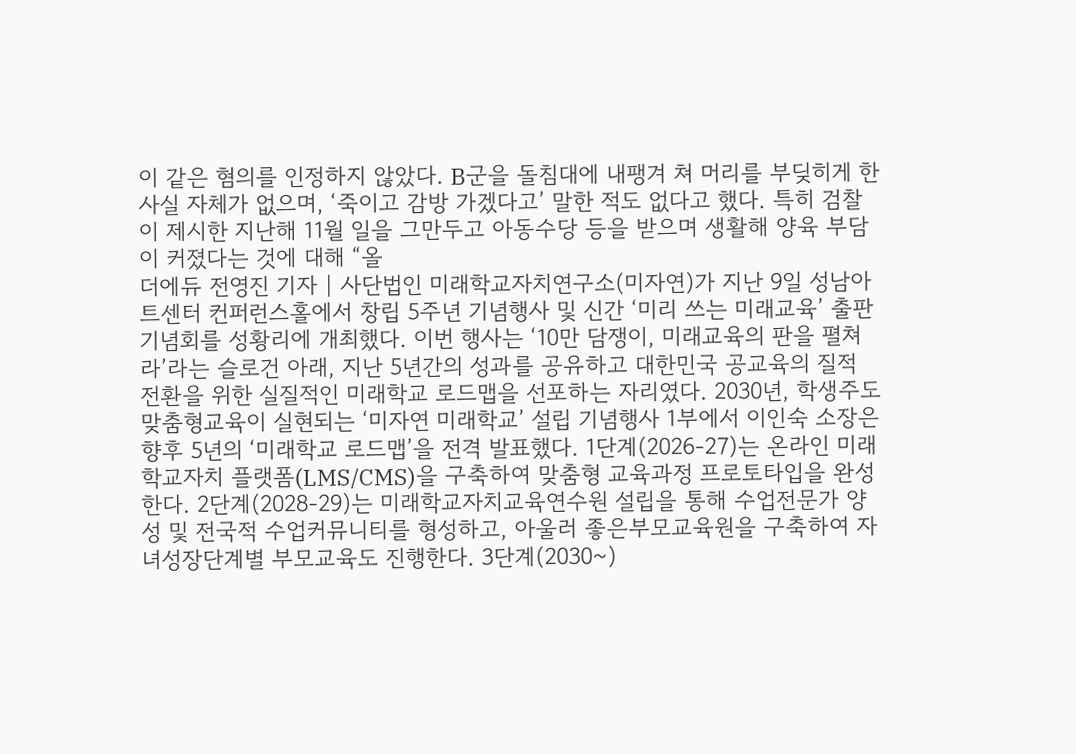이 같은 혐의를 인정하지 않았다. B군을 돌침대에 내팽겨 쳐 머리를 부딪히게 한 사실 자체가 없으며, ‘죽이고 감방 가겠다고’ 말한 적도 없다고 했다. 특히 검찰이 제시한 지난해 11월 일을 그만두고 아동수당 등을 받으며 생활해 양육 부담이 커졌다는 것에 대해 “올
더에듀 전영진 기자 | 사단법인 미래학교자치연구소(미자연)가 지난 9일 성남아트센터 컨퍼런스홀에서 창립 5주년 기념행사 및 신간 ‘미리 쓰는 미래교육’ 출판기념회를 성황리에 개최했다. 이번 행사는 ‘10만 담쟁이, 미래교육의 판을 펼쳐라’라는 슬로건 아래, 지난 5년간의 성과를 공유하고 대한민국 공교육의 질적 전환을 위한 실질적인 미래학교 로드맵을 선포하는 자리였다. 2030년, 학생주도 맞춤형교육이 실현되는 ‘미자연 미래학교’ 설립 기념행사 1부에서 이인숙 소장은 향후 5년의 ‘미래학교 로드맵’을 전격 발표했다. 1단계(2026-27)는 온라인 미래학교자치 플랫폼(LMS/CMS)을 구축하여 맞춤형 교육과정 프로토타입을 완성한다. 2단계(2028-29)는 미래학교자치교육연수원 설립을 통해 수업전문가 양성 및 전국적 수업커뮤니티를 형성하고, 아울러 좋은부모교육원을 구축하여 자녀성장단계별 부모교육도 진행한다. 3단계(2030~)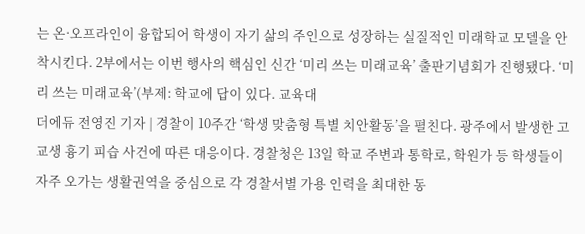는 온·오프라인이 융합되어 학생이 자기 삶의 주인으로 성장하는 실질적인 미래학교 모델을 안착시킨다. 2부에서는 이번 행사의 핵심인 신간 ‘미리 쓰는 미래교육’ 출판기념회가 진행됐다. ‘미리 쓰는 미래교육’(부제: 학교에 답이 있다. 교육대
더에듀 전영진 기자 | 경찰이 10주간 ‘학생 맞춤형 특별 치안활동’을 펼친다. 광주에서 발생한 고교생 흉기 피습 사건에 따른 대응이다. 경찰청은 13일 학교 주변과 통학로, 학원가 등 학생들이 자주 오가는 생활권역을 중심으로 각 경찰서별 가용 인력을 최대한 동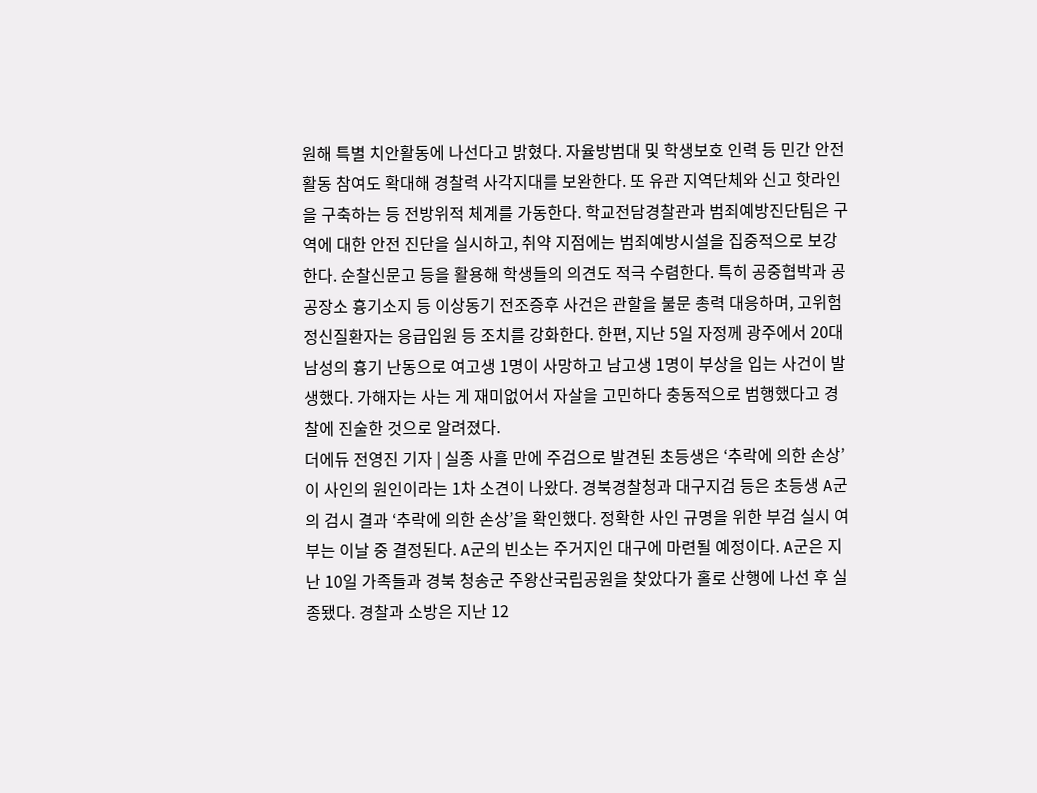원해 특별 치안활동에 나선다고 밝혔다. 자율방범대 및 학생보호 인력 등 민간 안전 활동 참여도 확대해 경찰력 사각지대를 보완한다. 또 유관 지역단체와 신고 핫라인을 구축하는 등 전방위적 체계를 가동한다. 학교전담경찰관과 범죄예방진단팀은 구역에 대한 안전 진단을 실시하고, 취약 지점에는 범죄예방시설을 집중적으로 보강한다. 순찰신문고 등을 활용해 학생들의 의견도 적극 수렴한다. 특히 공중협박과 공공장소 흉기소지 등 이상동기 전조증후 사건은 관할을 불문 총력 대응하며, 고위험 정신질환자는 응급입원 등 조치를 강화한다. 한편, 지난 5일 자정께 광주에서 20대 남성의 흉기 난동으로 여고생 1명이 사망하고 남고생 1명이 부상을 입는 사건이 발생했다. 가해자는 사는 게 재미없어서 자살을 고민하다 충동적으로 범행했다고 경찰에 진술한 것으로 알려졌다.
더에듀 전영진 기자 | 실종 사흘 만에 주검으로 발견된 초등생은 ‘추락에 의한 손상’이 사인의 원인이라는 1차 소견이 나왔다. 경북경찰청과 대구지검 등은 초등생 A군의 검시 결과 ‘추락에 의한 손상’을 확인했다. 정확한 사인 규명을 위한 부검 실시 여부는 이날 중 결정된다. A군의 빈소는 주거지인 대구에 마련될 예정이다. A군은 지난 10일 가족들과 경북 청송군 주왕산국립공원을 찾았다가 홀로 산행에 나선 후 실종됐다. 경찰과 소방은 지난 12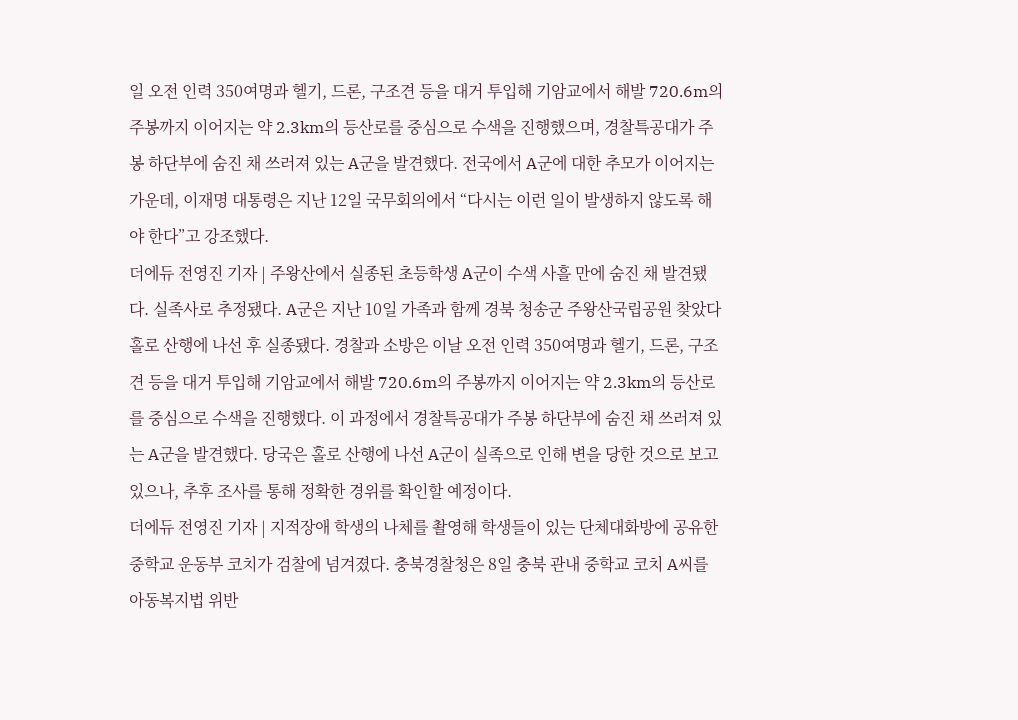일 오전 인력 350여명과 헬기, 드론, 구조견 등을 대거 투입해 기암교에서 해발 720.6m의 주봉까지 이어지는 약 2.3km의 등산로를 중심으로 수색을 진행했으며, 경찰특공대가 주봉 하단부에 숨진 채 쓰러져 있는 A군을 발견했다. 전국에서 A군에 대한 추모가 이어지는 가운데, 이재명 대통령은 지난 12일 국무회의에서 “다시는 이런 일이 발생하지 않도록 해야 한다”고 강조했다.
더에듀 전영진 기자 | 주왕산에서 실종된 초등학생 A군이 수색 사흘 만에 숨진 채 발견됐다. 실족사로 추정됐다. A군은 지난 10일 가족과 함께 경북 청송군 주왕산국립공원 찾았다 홀로 산행에 나선 후 실종됐다. 경찰과 소방은 이날 오전 인력 350여명과 헬기, 드론, 구조견 등을 대거 투입해 기암교에서 해발 720.6m의 주봉까지 이어지는 약 2.3km의 등산로를 중심으로 수색을 진행했다. 이 과정에서 경찰특공대가 주봉 하단부에 숨진 채 쓰러져 있는 A군을 발견했다. 당국은 홀로 산행에 나선 A군이 실족으로 인해 변을 당한 것으로 보고 있으나, 추후 조사를 통해 정확한 경위를 확인할 예정이다.
더에듀 전영진 기자 | 지적장애 학생의 나체를 촬영해 학생들이 있는 단체대화방에 공유한 중학교 운동부 코치가 검찰에 넘겨졌다. 충북경찰청은 8일 충북 관내 중학교 코치 A씨를 아동복지법 위반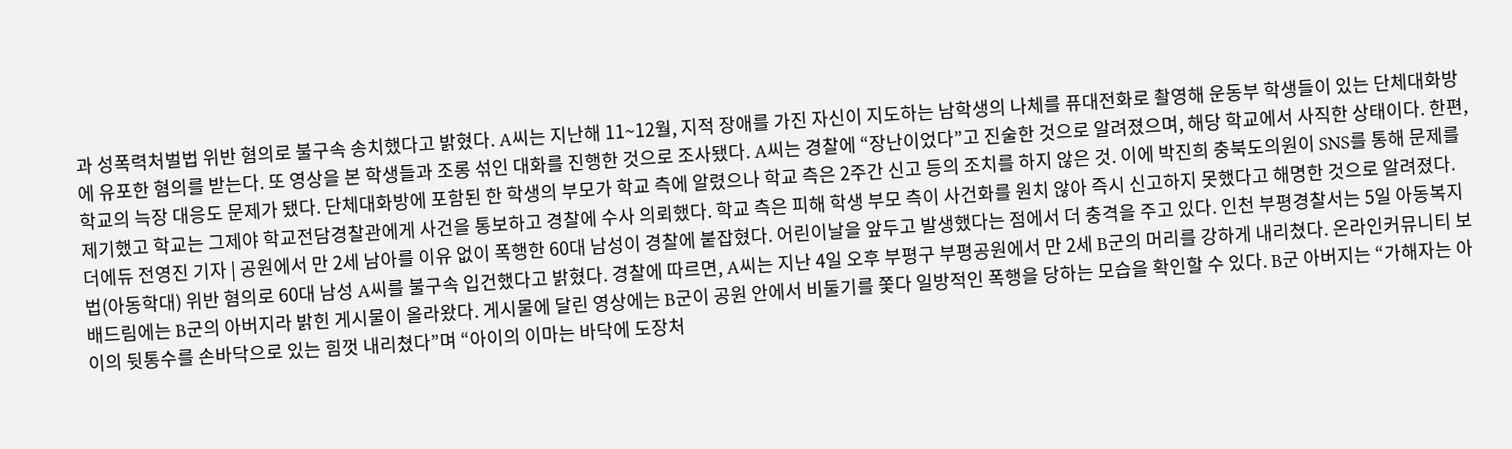과 성폭력처벌법 위반 혐의로 불구속 송치했다고 밝혔다. A씨는 지난해 11~12월, 지적 장애를 가진 자신이 지도하는 남학생의 나체를 퓨대전화로 촬영해 운동부 학생들이 있는 단체대화방에 유포한 혐의를 받는다. 또 영상을 본 학생들과 조롱 섞인 대화를 진행한 것으로 조사됐다. A씨는 경찰에 “장난이었다”고 진술한 것으로 알려졌으며, 해당 학교에서 사직한 상태이다. 한편, 학교의 늑장 대응도 문제가 됐다. 단체대화방에 포함된 한 학생의 부모가 학교 측에 알렸으나 학교 측은 2주간 신고 등의 조치를 하지 않은 것. 이에 박진희 충북도의원이 SNS를 통해 문제를 제기했고 학교는 그제야 학교전담경찰관에게 사건을 통보하고 경찰에 수사 의뢰했다. 학교 측은 피해 학생 부모 측이 사건화를 원치 않아 즉시 신고하지 못했다고 해명한 것으로 알려졌다.
더에듀 전영진 기자 | 공원에서 만 2세 남아를 이유 없이 폭행한 60대 남성이 경찰에 붙잡혔다. 어린이날을 앞두고 발생했다는 점에서 더 충격을 주고 있다. 인천 부평경찰서는 5일 아동복지법(아동학대) 위반 혐의로 60대 남성 A씨를 불구속 입건했다고 밝혔다. 경찰에 따르면, A씨는 지난 4일 오후 부평구 부평공원에서 만 2세 B군의 머리를 강하게 내리쳤다. 온라인커뮤니티 보배드림에는 B군의 아버지라 밝힌 게시물이 올라왔다. 게시물에 달린 영상에는 B군이 공원 안에서 비둘기를 쫓다 일방적인 폭행을 당하는 모습을 확인할 수 있다. B군 아버지는 “가해자는 아이의 뒷통수를 손바닥으로 있는 힘껏 내리쳤다”며 “아이의 이마는 바닥에 도장처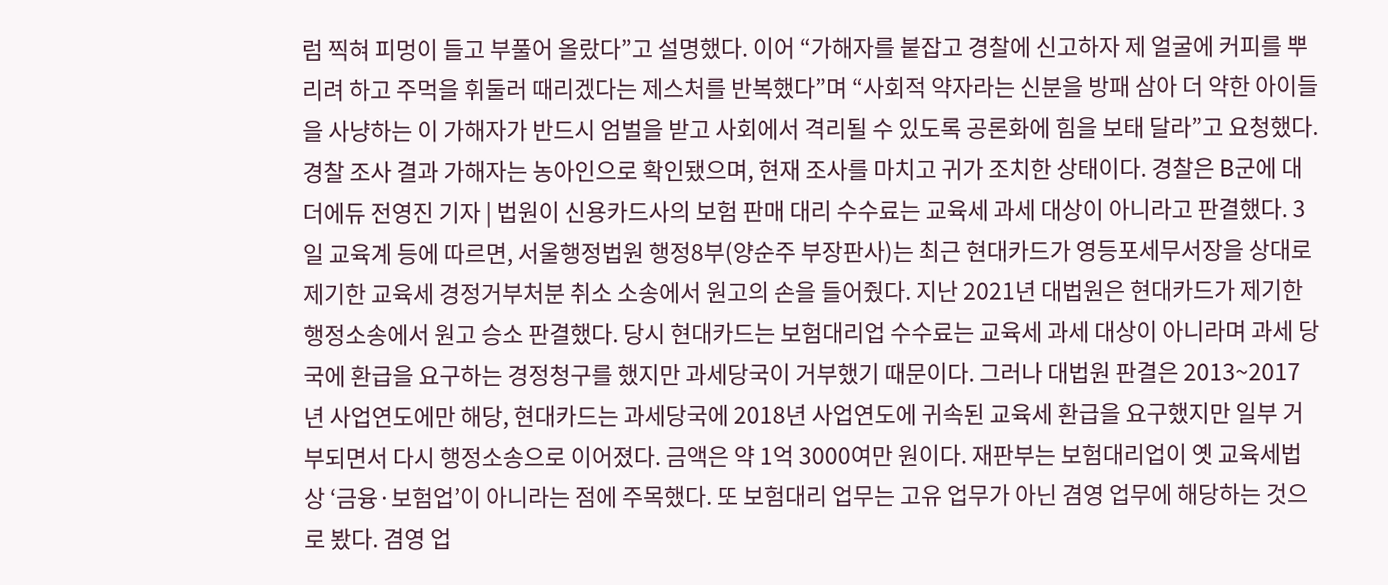럼 찍혀 피멍이 들고 부풀어 올랐다”고 설명했다. 이어 “가해자를 붙잡고 경찰에 신고하자 제 얼굴에 커피를 뿌리려 하고 주먹을 휘둘러 때리겠다는 제스처를 반복했다”며 “사회적 약자라는 신분을 방패 삼아 더 약한 아이들을 사냥하는 이 가해자가 반드시 엄벌을 받고 사회에서 격리될 수 있도록 공론화에 힘을 보태 달라”고 요청했다. 경찰 조사 결과 가해자는 농아인으로 확인됐으며, 현재 조사를 마치고 귀가 조치한 상태이다. 경찰은 B군에 대
더에듀 전영진 기자 | 법원이 신용카드사의 보험 판매 대리 수수료는 교육세 과세 대상이 아니라고 판결했다. 3일 교육계 등에 따르면, 서울행정법원 행정8부(양순주 부장판사)는 최근 현대카드가 영등포세무서장을 상대로 제기한 교육세 경정거부처분 취소 소송에서 원고의 손을 들어줬다. 지난 2021년 대법원은 현대카드가 제기한 행정소송에서 원고 승소 판결했다. 당시 현대카드는 보험대리업 수수료는 교육세 과세 대상이 아니라며 과세 당국에 환급을 요구하는 경정청구를 했지만 과세당국이 거부했기 때문이다. 그러나 대법원 판결은 2013~2017년 사업연도에만 해당, 현대카드는 과세당국에 2018년 사업연도에 귀속된 교육세 환급을 요구했지만 일부 거부되면서 다시 행정소송으로 이어졌다. 금액은 약 1억 3000여만 원이다. 재판부는 보험대리업이 옛 교육세법상 ‘금융·보험업’이 아니라는 점에 주목했다. 또 보험대리 업무는 고유 업무가 아닌 겸영 업무에 해당하는 것으로 봤다. 겸영 업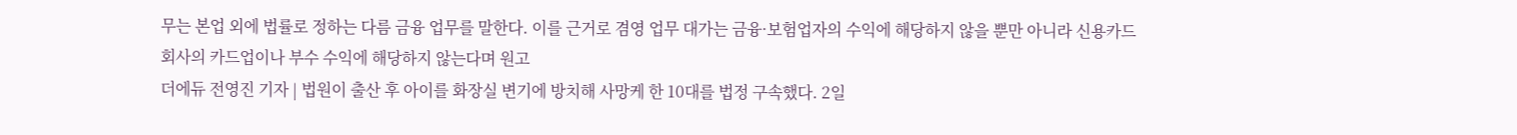무는 본업 외에 법률로 정하는 다름 금융 업무를 말한다. 이를 근거로 겸영 업무 대가는 금융·보험업자의 수익에 해당하지 않을 뿐만 아니라 신용카드 회사의 카드업이나 부수 수익에 해당하지 않는다며 원고
더에듀 전영진 기자 | 법원이 출산 후 아이를 화장실 변기에 방치해 사망케 한 10대를 법정 구속했다. 2일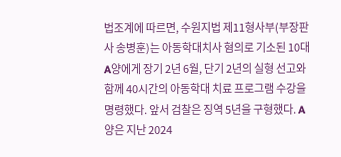법조계에 따르면, 수원지법 제11형사부(부장판사 송병훈)는 아동학대치사 혐의로 기소된 10대 A양에게 장기 2년 6월, 단기 2년의 실형 선고와 함께 40시간의 아동학대 치료 프로그램 수강을 명령했다. 앞서 검찰은 징역 5년을 구형했다. A양은 지난 2024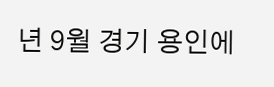년 9월 경기 용인에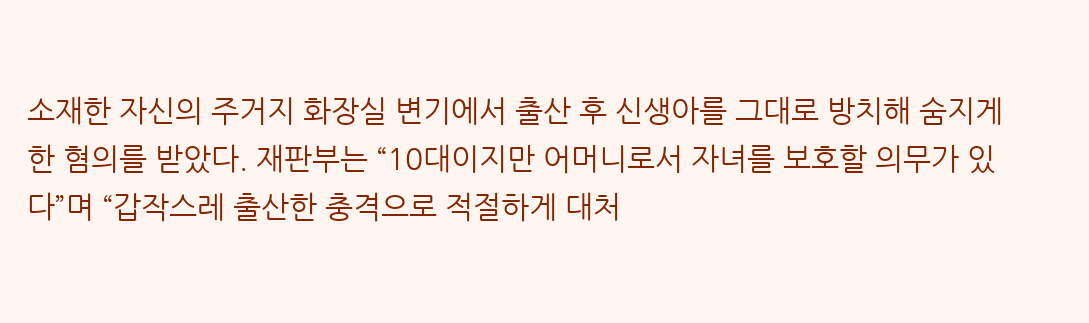소재한 자신의 주거지 화장실 변기에서 출산 후 신생아를 그대로 방치해 숨지게 한 혐의를 받았다. 재판부는 “10대이지만 어머니로서 자녀를 보호할 의무가 있다”며 “갑작스레 출산한 충격으로 적절하게 대처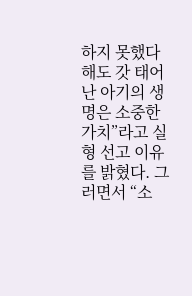하지 못했다 해도 갓 태어난 아기의 생명은 소중한 가치”라고 실형 선고 이유를 밝혔다. 그러면서 “소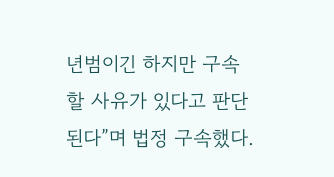년범이긴 하지만 구속할 사유가 있다고 판단된다”며 법정 구속했다.